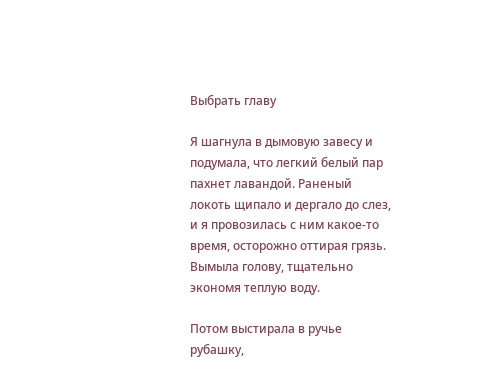Выбрать главу

Я шагнула в дымовую завесу и подумала, что легкий белый пар пахнет лавандой. Раненый локоть щипало и дергало до слез, и я провозилась с ним какое-то время, осторожно оттирая грязь. Вымыла голову, тщательно экономя теплую воду.

Потом выстирала в ручье рубашку,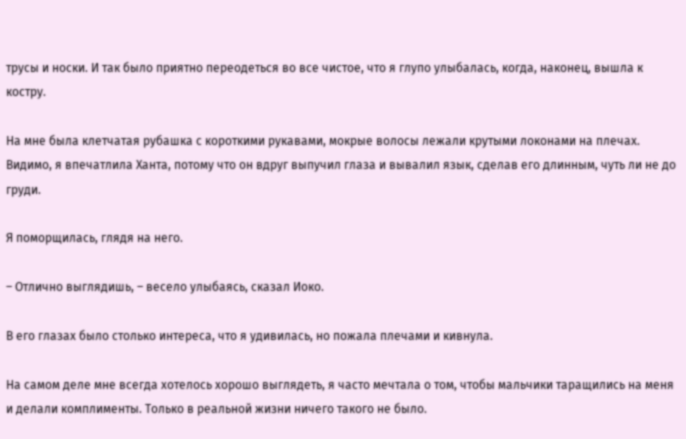трусы и носки. И так было приятно переодеться во все чистое, что я глупо улыбалась, когда, наконец, вышла к костру.

На мне была клетчатая рубашка с короткими рукавами, мокрые волосы лежали крутыми локонами на плечах. Видимо, я впечатлила Ханта, потому что он вдруг выпучил глаза и вывалил язык, сделав его длинным, чуть ли не до груди.

Я поморщилась, глядя на него.

– Отлично выглядишь, – весело улыбаясь, сказал Иоко.

В его глазах было столько интереса, что я удивилась, но пожала плечами и кивнула.

На самом деле мне всегда хотелось хорошо выглядеть, я часто мечтала о том, чтобы мальчики таращились на меня и делали комплименты. Только в реальной жизни ничего такого не было.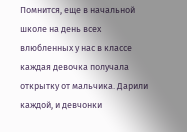Помнится, еще в начальной школе на день всех влюбленных у нас в классе каждая девочка получала открытку от мальчика. Дарили каждой, и девчонки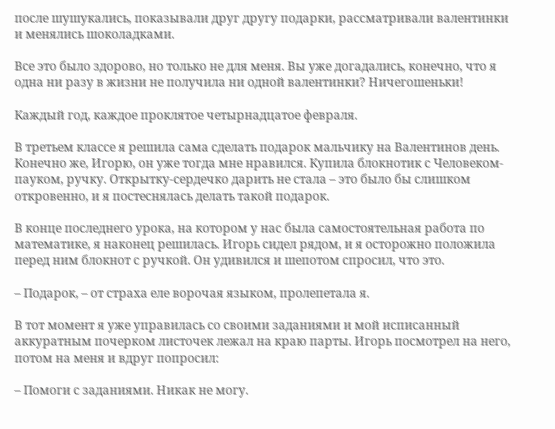после шушукались, показывали друг другу подарки, рассматривали валентинки и менялись шоколадками.

Все это было здорово, но только не для меня. Вы уже догадались, конечно, что я одна ни разу в жизни не получила ни одной валентинки? Ничегошеньки!

Каждый год, каждое проклятое четырнадцатое февраля.

В третьем классе я решила сама сделать подарок мальчику на Валентинов день. Конечно же, Игорю, он уже тогда мне нравился. Купила блокнотик с Человеком-пауком, ручку. Открытку-сердечко дарить не стала – это было бы слишком откровенно, и я постеснялась делать такой подарок.

В конце последнего урока, на котором у нас была самостоятельная работа по математике, я наконец решилась. Игорь сидел рядом, и я осторожно положила перед ним блокнот с ручкой. Он удивился и шепотом спросил, что это.

– Подарок, – от страха еле ворочая языком, пролепетала я.

В тот момент я уже управилась со своими заданиями и мой исписанный аккуратным почерком листочек лежал на краю парты. Игорь посмотрел на него, потом на меня и вдруг попросил:

– Помоги с заданиями. Никак не могу.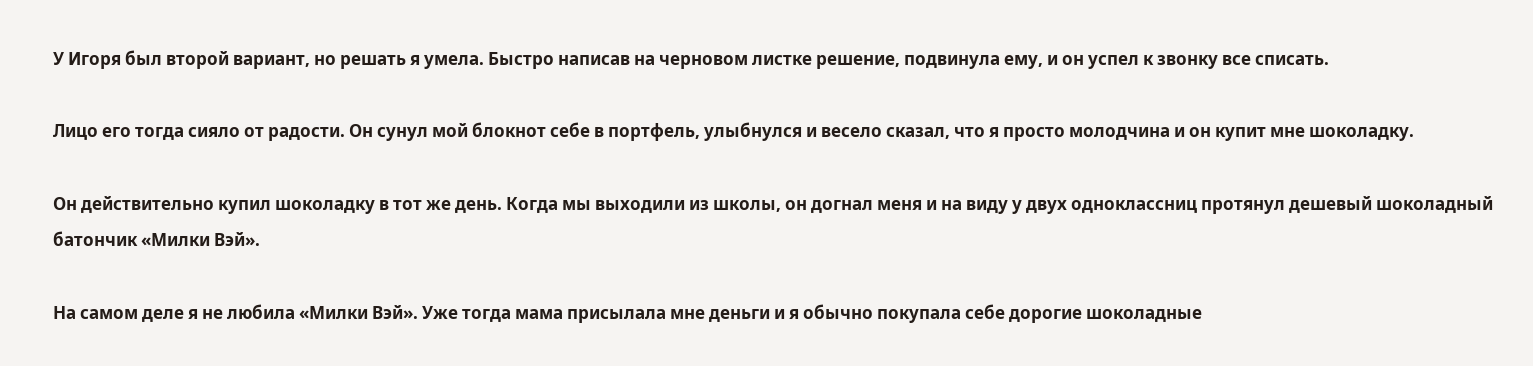У Игоря был второй вариант, но решать я умела. Быстро написав на черновом листке решение, подвинула ему, и он успел к звонку все списать.

Лицо его тогда сияло от радости. Он сунул мой блокнот себе в портфель, улыбнулся и весело сказал, что я просто молодчина и он купит мне шоколадку.

Он действительно купил шоколадку в тот же день. Когда мы выходили из школы, он догнал меня и на виду у двух одноклассниц протянул дешевый шоколадный батончик «Милки Вэй».

На самом деле я не любила «Милки Вэй». Уже тогда мама присылала мне деньги и я обычно покупала себе дорогие шоколадные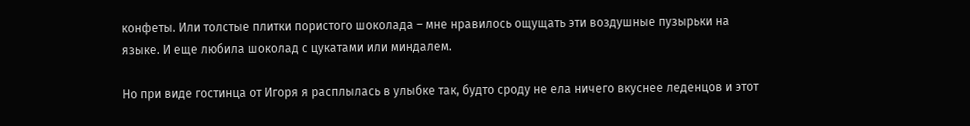конфеты. Или толстые плитки пористого шоколада – мне нравилось ощущать эти воздушные пузырьки на языке. И еще любила шоколад с цукатами или миндалем.

Но при виде гостинца от Игоря я расплылась в улыбке так, будто сроду не ела ничего вкуснее леденцов и этот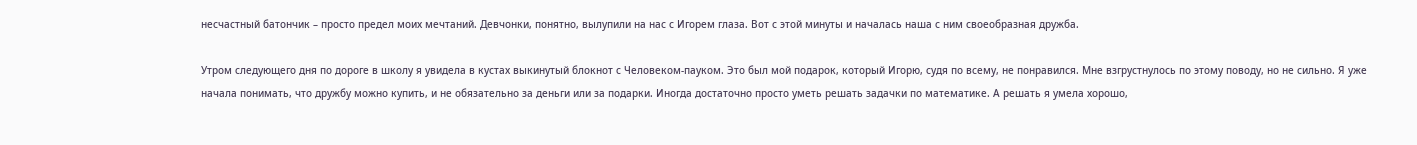несчастный батончик – просто предел моих мечтаний. Девчонки, понятно, вылупили на нас с Игорем глаза. Вот с этой минуты и началась наша с ним своеобразная дружба.

Утром следующего дня по дороге в школу я увидела в кустах выкинутый блокнот с Человеком-пауком. Это был мой подарок, который Игорю, судя по всему, не понравился. Мне взгрустнулось по этому поводу, но не сильно. Я уже начала понимать, что дружбу можно купить, и не обязательно за деньги или за подарки. Иногда достаточно просто уметь решать задачки по математике. А решать я умела хорошо,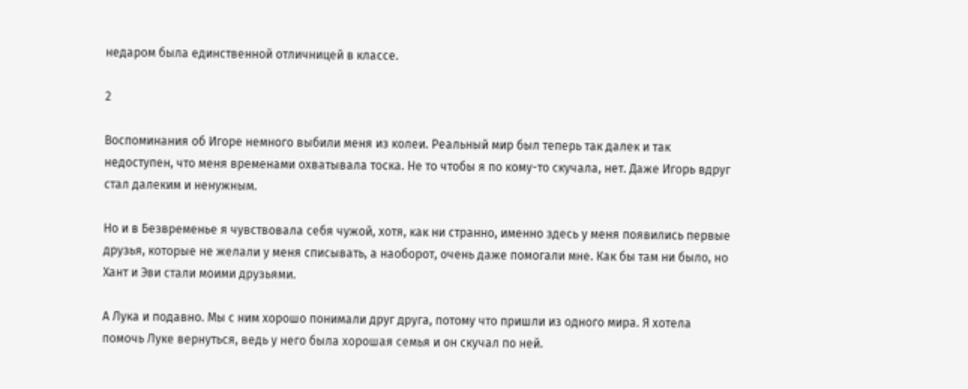недаром была единственной отличницей в классе.

2

Воспоминания об Игоре немного выбили меня из колеи. Реальный мир был теперь так далек и так недоступен, что меня временами охватывала тоска. Не то чтобы я по кому-то скучала, нет. Даже Игорь вдруг стал далеким и ненужным.

Но и в Безвременье я чувствовала себя чужой, хотя, как ни странно, именно здесь у меня появились первые друзья, которые не желали у меня списывать, а наоборот, очень даже помогали мне. Как бы там ни было, но Хант и Эви стали моими друзьями.

А Лука и подавно. Мы с ним хорошо понимали друг друга, потому что пришли из одного мира. Я хотела помочь Луке вернуться, ведь у него была хорошая семья и он скучал по ней.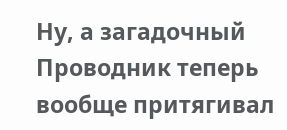Ну, а загадочный Проводник теперь вообще притягивал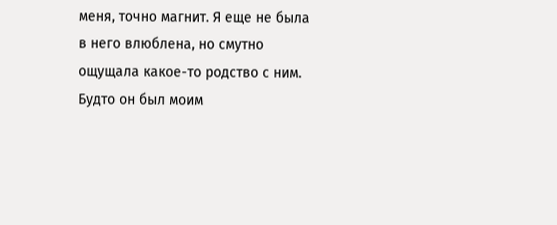меня, точно магнит. Я еще не была в него влюблена, но смутно ощущала какое-то родство с ним. Будто он был моим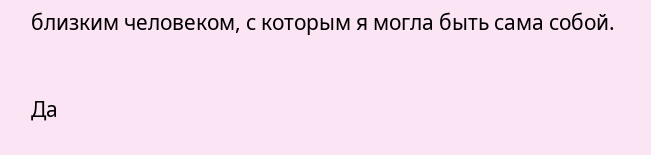близким человеком, с которым я могла быть сама собой.

Да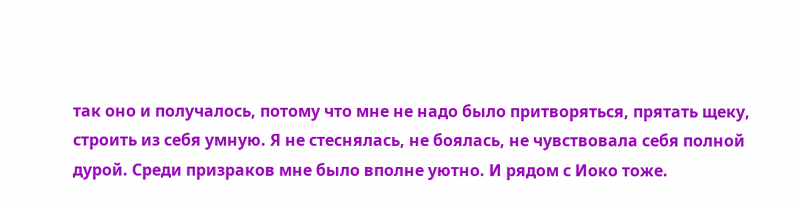так оно и получалось, потому что мне не надо было притворяться, прятать щеку, строить из себя умную. Я не стеснялась, не боялась, не чувствовала себя полной дурой. Среди призраков мне было вполне уютно. И рядом с Иоко тоже.